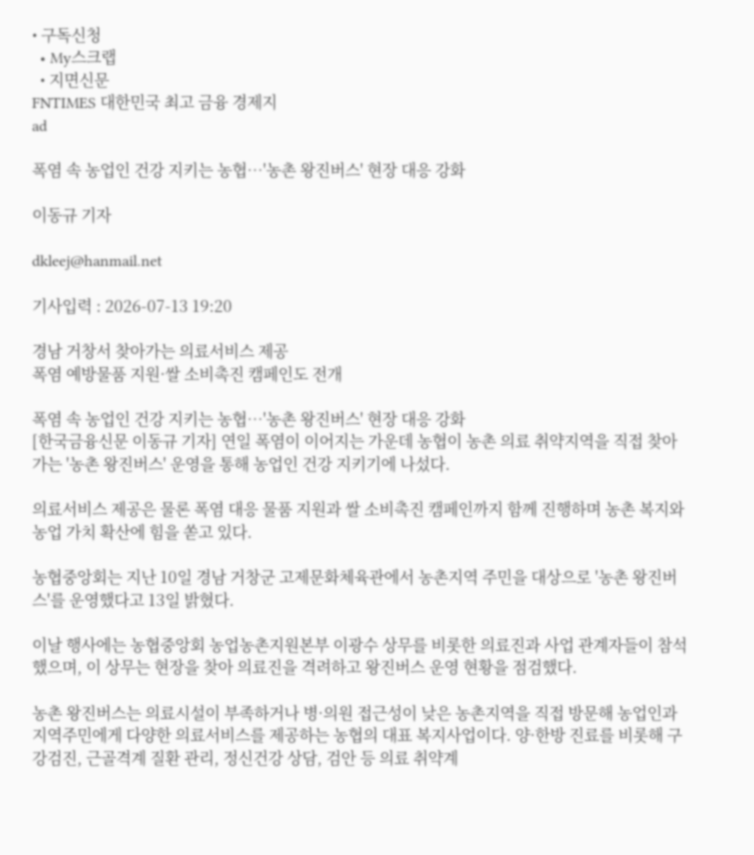• 구독신청
  • My스크랩
  • 지면신문
FNTIMES 대한민국 최고 금융 경제지
ad

폭염 속 농업인 건강 지키는 농협…'농촌 왕진버스' 현장 대응 강화

이동규 기자

dkleej@hanmail.net

기사입력 : 2026-07-13 19:20

경남 거창서 찾아가는 의료서비스 제공
폭염 예방물품 지원·쌀 소비촉진 캠페인도 전개

폭염 속 농업인 건강 지키는 농협…'농촌 왕진버스' 현장 대응 강화
[한국금융신문 이동규 기자] 연일 폭염이 이어지는 가운데 농협이 농촌 의료 취약지역을 직접 찾아가는 '농촌 왕진버스' 운영을 통해 농업인 건강 지키기에 나섰다.

의료서비스 제공은 물론 폭염 대응 물품 지원과 쌀 소비촉진 캠페인까지 함께 진행하며 농촌 복지와 농업 가치 확산에 힘을 쏟고 있다.

농협중앙회는 지난 10일 경남 거창군 고제문화체육관에서 농촌지역 주민을 대상으로 '농촌 왕진버스'를 운영했다고 13일 밝혔다.

이날 행사에는 농협중앙회 농업농촌지원본부 이광수 상무를 비롯한 의료진과 사업 관계자들이 참석했으며, 이 상무는 현장을 찾아 의료진을 격려하고 왕진버스 운영 현황을 점검했다.

농촌 왕진버스는 의료시설이 부족하거나 병·의원 접근성이 낮은 농촌지역을 직접 방문해 농업인과 지역주민에게 다양한 의료서비스를 제공하는 농협의 대표 복지사업이다. 양·한방 진료를 비롯해 구강검진, 근골격계 질환 관리, 정신건강 상담, 검안 등 의료 취약계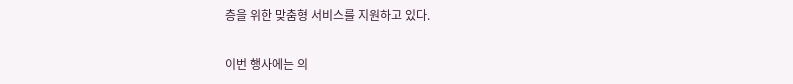층을 위한 맞춤형 서비스를 지원하고 있다.

이번 행사에는 의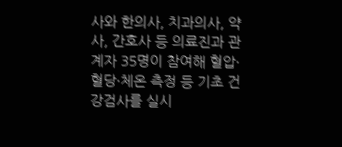사와 한의사, 치과의사, 약사, 간호사 등 의료진과 관계자 35명이 참여해 혈압·혈당·체온 측정 등 기초 건강검사를 실시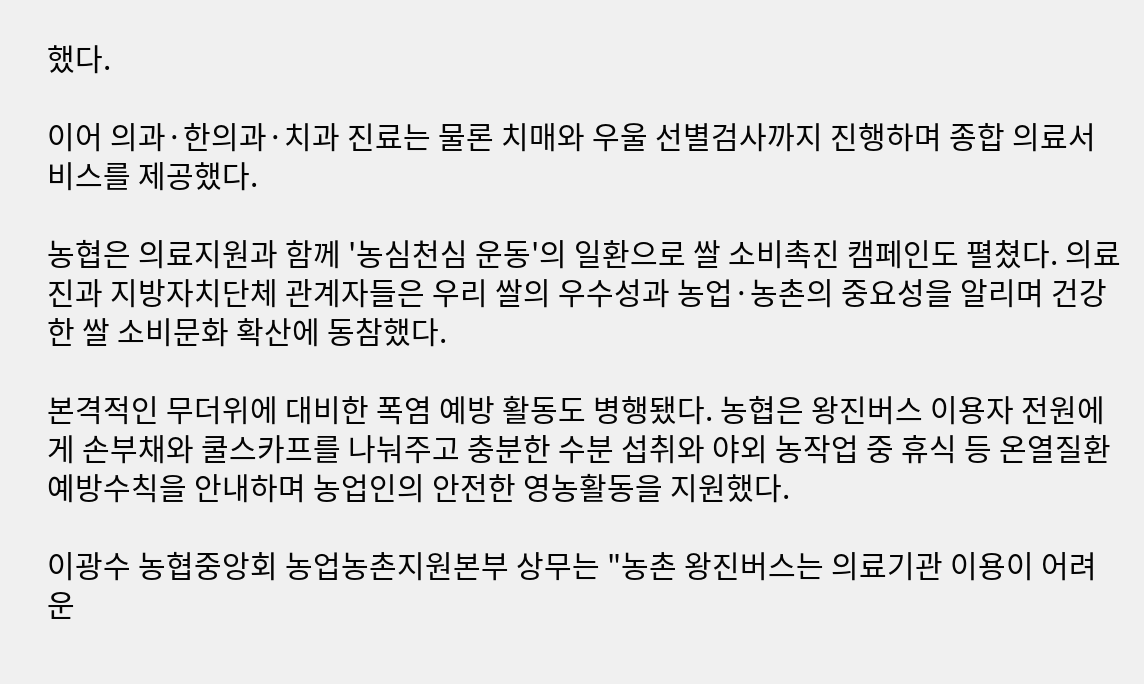했다.

이어 의과·한의과·치과 진료는 물론 치매와 우울 선별검사까지 진행하며 종합 의료서비스를 제공했다.

농협은 의료지원과 함께 '농심천심 운동'의 일환으로 쌀 소비촉진 캠페인도 펼쳤다. 의료진과 지방자치단체 관계자들은 우리 쌀의 우수성과 농업·농촌의 중요성을 알리며 건강한 쌀 소비문화 확산에 동참했다.

본격적인 무더위에 대비한 폭염 예방 활동도 병행됐다. 농협은 왕진버스 이용자 전원에게 손부채와 쿨스카프를 나눠주고 충분한 수분 섭취와 야외 농작업 중 휴식 등 온열질환 예방수칙을 안내하며 농업인의 안전한 영농활동을 지원했다.

이광수 농협중앙회 농업농촌지원본부 상무는 "농촌 왕진버스는 의료기관 이용이 어려운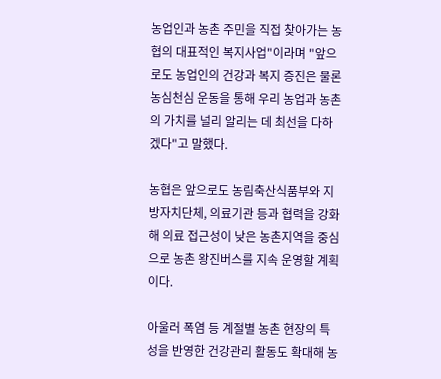농업인과 농촌 주민을 직접 찾아가는 농협의 대표적인 복지사업"이라며 "앞으로도 농업인의 건강과 복지 증진은 물론 농심천심 운동을 통해 우리 농업과 농촌의 가치를 널리 알리는 데 최선을 다하겠다"고 말했다.

농협은 앞으로도 농림축산식품부와 지방자치단체, 의료기관 등과 협력을 강화해 의료 접근성이 낮은 농촌지역을 중심으로 농촌 왕진버스를 지속 운영할 계획이다.

아울러 폭염 등 계절별 농촌 현장의 특성을 반영한 건강관리 활동도 확대해 농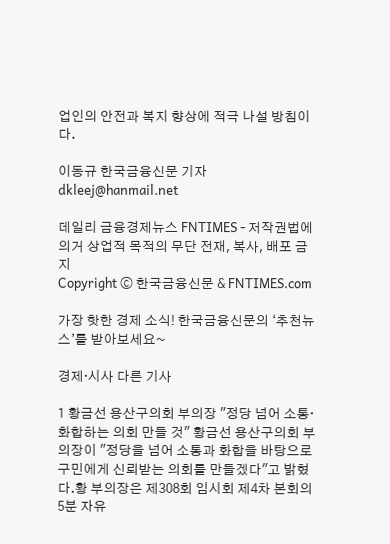업인의 안전과 복지 향상에 적극 나설 방침이다.

이동규 한국금융신문 기자 dkleej@hanmail.net

데일리 금융경제뉴스 FNTIMES - 저작권법에 의거 상업적 목적의 무단 전재, 복사, 배포 금지
Copyright ⓒ 한국금융신문 & FNTIMES.com

가장 핫한 경제 소식! 한국금융신문의 ‘추천뉴스’를 받아보세요~

경제·시사 다른 기사

1 황금선 용산구의회 부의장 "정당 넘어 소통·화합하는 의회 만들 것" 황금선 용산구의회 부의장이 "정당을 넘어 소통과 화합을 바탕으로 구민에게 신뢰받는 의회를 만들겠다"고 밝혔다.황 부의장은 제308회 임시회 제4차 본회의 5분 자유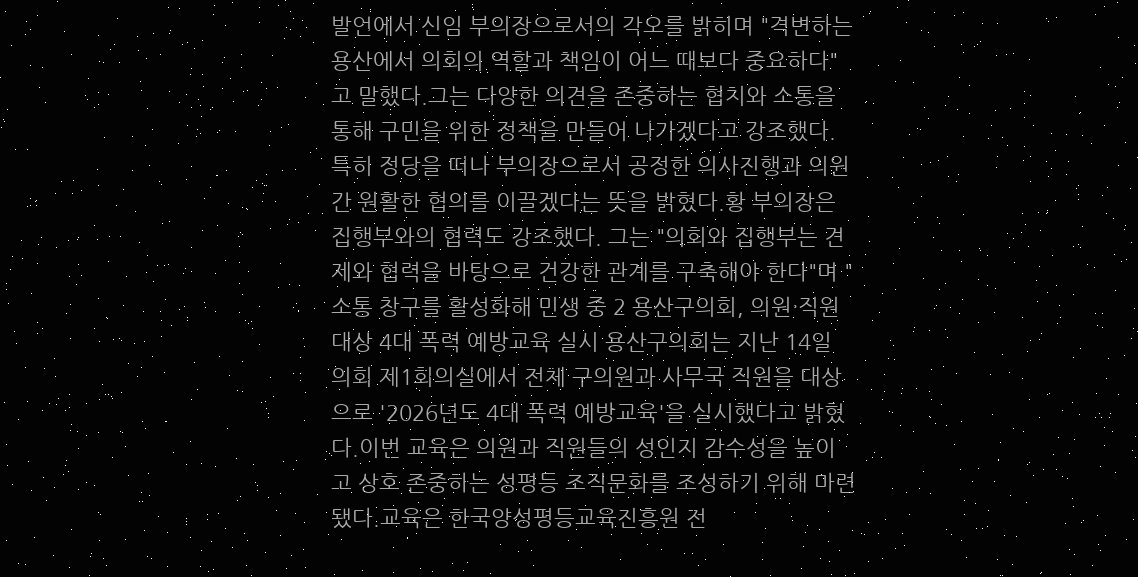발언에서 신임 부의장으로서의 각오를 밝히며 "격변하는 용산에서 의회의 역할과 책임이 어느 때보다 중요하다"고 말했다.그는 다양한 의견을 존중하는 협치와 소통을 통해 구민을 위한 정책을 만들어 나가겠다고 강조했다. 특히 정당을 떠나 부의장으로서 공정한 의사진행과 의원 간 원활한 협의를 이끌겠다는 뜻을 밝혔다.황 부의장은 집행부와의 협력도 강조했다. 그는 "의회와 집행부는 견제와 협력을 바탕으로 건강한 관계를 구축해야 한다"며 "소통 창구를 활성화해 민생 중 2 용산구의회, 의원·직원 대상 4대 폭력 예방교육 실시 용산구의회는 지난 14일 의회 제1회의실에서 전체 구의원과 사무국 직원을 대상으로 '2026년도 4대 폭력 예방교육'을 실시했다고 밝혔다.이번 교육은 의원과 직원들의 성인지 감수성을 높이고 상호 존중하는 성평등 조직문화를 조성하기 위해 마련됐다.교육은 한국양성평등교육진흥원 전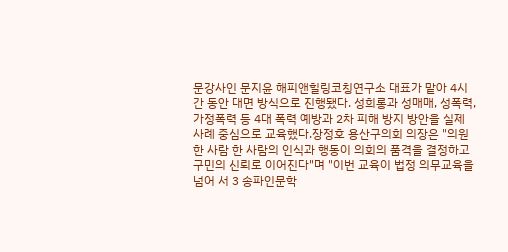문강사인 문지윤 해피앤힐링코칭연구소 대표가 맡아 4시간 동안 대면 방식으로 진행됐다. 성희롱과 성매매, 성폭력, 가정폭력 등 4대 폭력 예방과 2차 피해 방지 방안을 실제 사례 중심으로 교육했다.장정호 용산구의회 의장은 "의원 한 사람 한 사람의 인식과 행동이 의회의 품격을 결정하고 구민의 신뢰로 이어진다"며 "이번 교육이 법정 의무교육을 넘어 서 3 송파인문학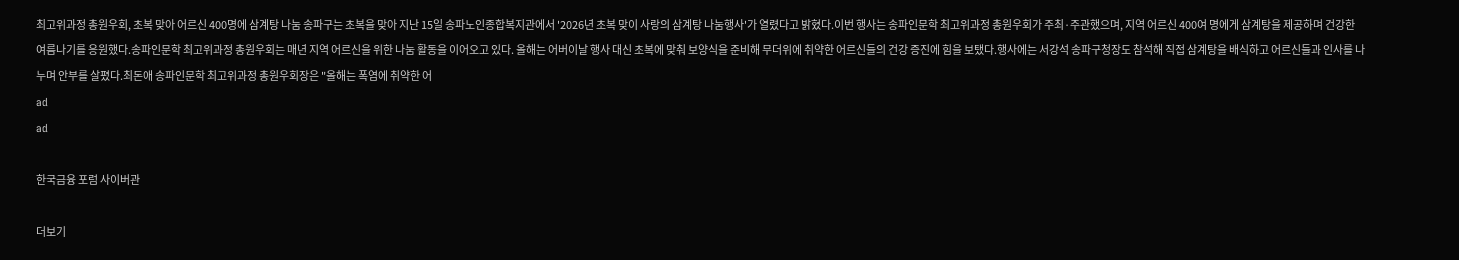최고위과정 총원우회, 초복 맞아 어르신 400명에 삼계탕 나눔 송파구는 초복을 맞아 지난 15일 송파노인종합복지관에서 '2026년 초복 맞이 사랑의 삼계탕 나눔행사'가 열렸다고 밝혔다.이번 행사는 송파인문학 최고위과정 총원우회가 주최·주관했으며, 지역 어르신 400여 명에게 삼계탕을 제공하며 건강한 여름나기를 응원했다.송파인문학 최고위과정 총원우회는 매년 지역 어르신을 위한 나눔 활동을 이어오고 있다. 올해는 어버이날 행사 대신 초복에 맞춰 보양식을 준비해 무더위에 취약한 어르신들의 건강 증진에 힘을 보탰다.행사에는 서강석 송파구청장도 참석해 직접 삼계탕을 배식하고 어르신들과 인사를 나누며 안부를 살폈다.최돈애 송파인문학 최고위과정 총원우회장은 "올해는 폭염에 취약한 어
ad
ad

한국금융 포럼 사이버관

더보기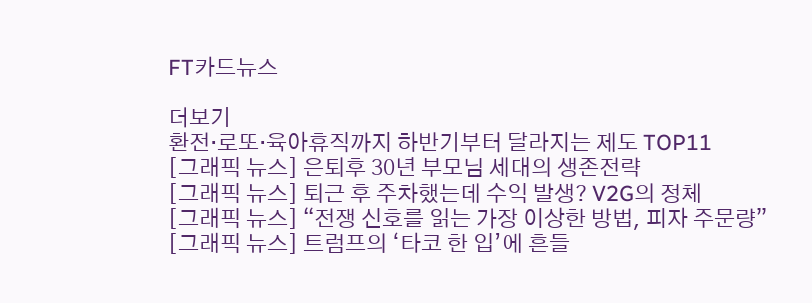FT카드뉴스

더보기
환전·로또·육아휴직까지 하반기부터 달라지는 제도 TOP11
[그래픽 뉴스] 은퇴후 30년 부모님 세대의 생존전략
[그래픽 뉴스] 퇴근 후 주차했는데 수익 발생? V2G의 정체
[그래픽 뉴스] “전쟁 신호를 읽는 가장 이상한 방법, 피자 주문량”
[그래픽 뉴스] 트럼프의 ‘타코 한 입’에 흔들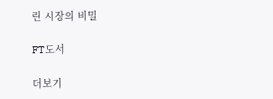린 시장의 비밀

FT도서

더보기